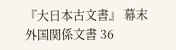『大日本古文書』 幕末外国関係文書 36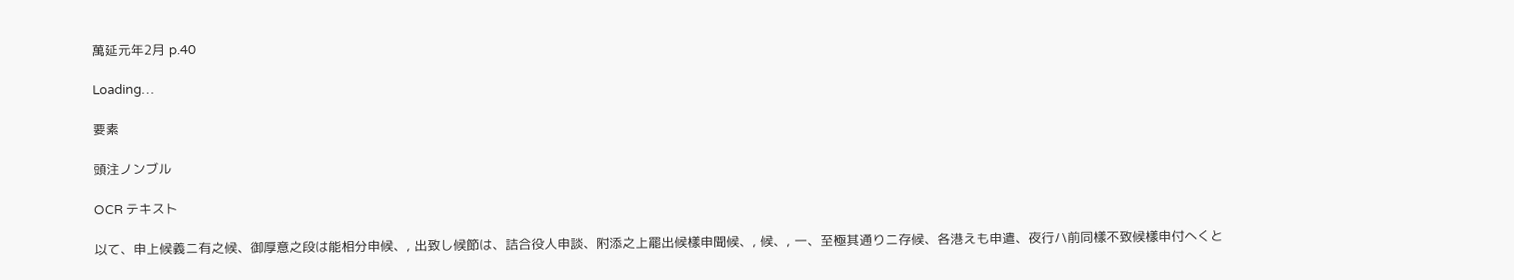萬延元年2月 p.40

Loading…

要素

頭注ノンブル

OCR テキスト

以て、申上候義ニ有之候、御厚意之段は能相分申候、, 出致し候節は、詰合役人申談、附添之上罷出候樣申聞候、, 候、, 一、至極其通りニ存候、各港えも申遣、夜行ハ前同樣不致候樣申付へくと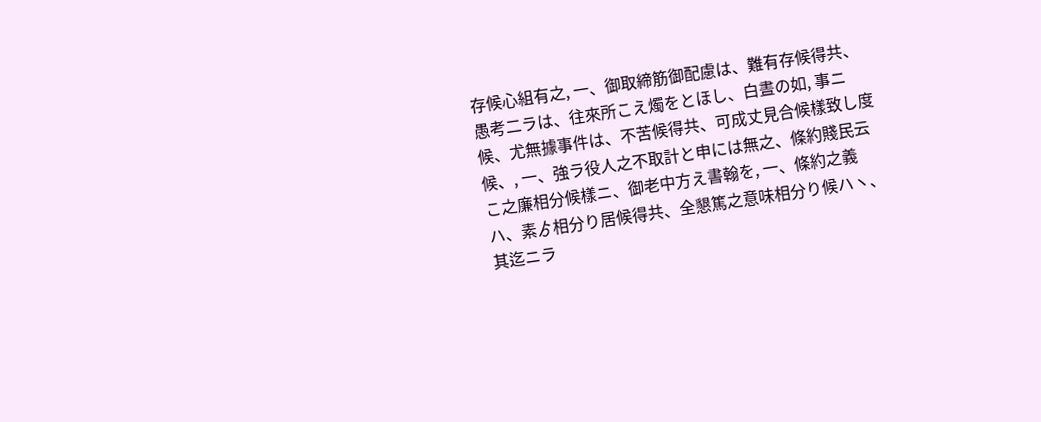存候心組有之, 一、御取締筋御配慮は、難有存候得共、愚考二ラは、往來所こえ燭をとほし、白晝の如, 事ニ候、尤無據事件は、不苦候得共、可成丈見合候樣致し度候、, 一、強ラ役人之不取計と申には無之、條約賤民云こ之廉相分候樣ニ、御老中方え書翰を, 一、條約之義ハ、素ゟ相分り居候得共、全懇篤之意味相分り候ハヽ、其迄ニラ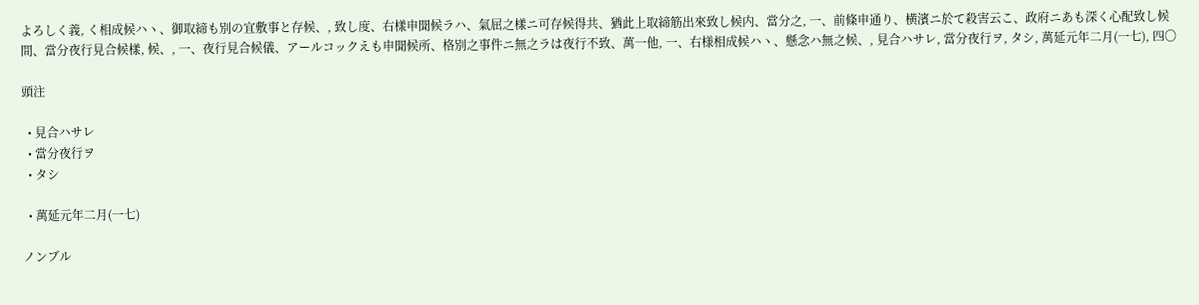よろしく義, く相成候ハヽ、御取締も別の宜敷事と存候、, 致し度、右樣申聞候ラハ、氣屈之樣ニ可存候得共、猶此上取締筋出來致し候内、當分之, 一、前條申通り、横濱ニ於て殺害云こ、政府ニあも深く心配致し候間、當分夜行見合候樣, 候、, 一、夜行見合候儀、アールコックえも申聞候所、格別之事件ニ無之ラは夜行不致、萬一他, 一、右様相成候ハヽ、懸念ハ無之候、, 見合ハサレ, 當分夜行ヲ, タシ, 萬延元年二月(一七), 四〇

頭注

  • 見合ハサレ
  • 當分夜行ヲ
  • タシ

  • 萬延元年二月(一七)

ノンブル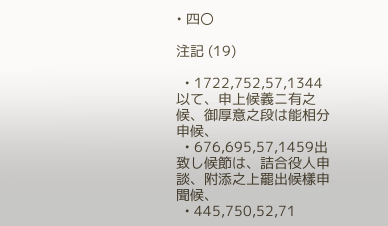• 四〇

注記 (19)

  • 1722,752,57,1344以て、申上候義ニ有之候、御厚意之段は能相分申候、
  • 676,695,57,1459出致し候節は、詰合役人申談、附添之上罷出候樣申聞候、
  • 445,750,52,71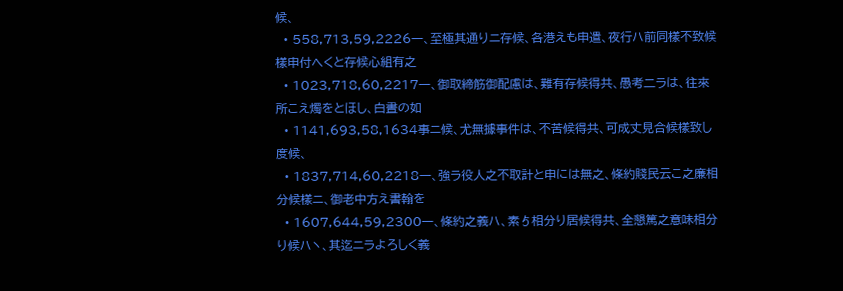候、
  • 558,713,59,2226一、至極其通りニ存候、各港えも申遣、夜行ハ前同樣不致候樣申付へくと存候心組有之
  • 1023,718,60,2217一、御取締筋御配慮は、難有存候得共、愚考二ラは、往來所こえ燭をとほし、白晝の如
  • 1141,693,58,1634事ニ候、尤無據事件は、不苦候得共、可成丈見合候樣致し度候、
  • 1837,714,60,2218一、強ラ役人之不取計と申には無之、條約賤民云こ之廉相分候樣ニ、御老中方え書翰を
  • 1607,644,59,2300一、條約之義ハ、素ゟ相分り居候得共、全懇篤之意味相分り候ハヽ、其迄ニラよろしく義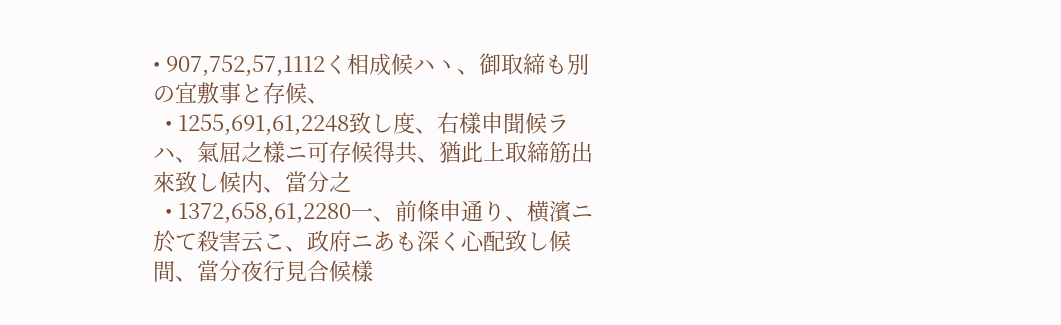• 907,752,57,1112く相成候ハヽ、御取締も別の宜敷事と存候、
  • 1255,691,61,2248致し度、右樣申聞候ラハ、氣屈之樣ニ可存候得共、猶此上取締筋出來致し候内、當分之
  • 1372,658,61,2280一、前條申通り、横濱ニ於て殺害云こ、政府ニあも深く心配致し候間、當分夜行見合候樣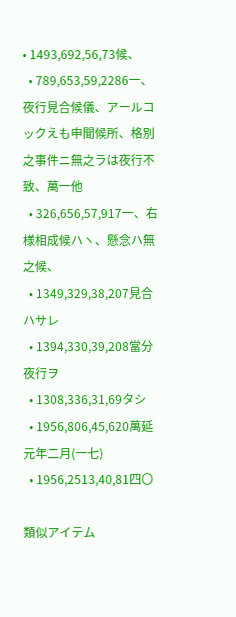• 1493,692,56,73候、
  • 789,653,59,2286一、夜行見合候儀、アールコックえも申聞候所、格別之事件ニ無之ラは夜行不致、萬一他
  • 326,656,57,917一、右様相成候ハヽ、懸念ハ無之候、
  • 1349,329,38,207見合ハサレ
  • 1394,330,39,208當分夜行ヲ
  • 1308,336,31,69タシ
  • 1956,806,45,620萬延元年二月(一七)
  • 1956,2513,40,81四〇

類似アイテム